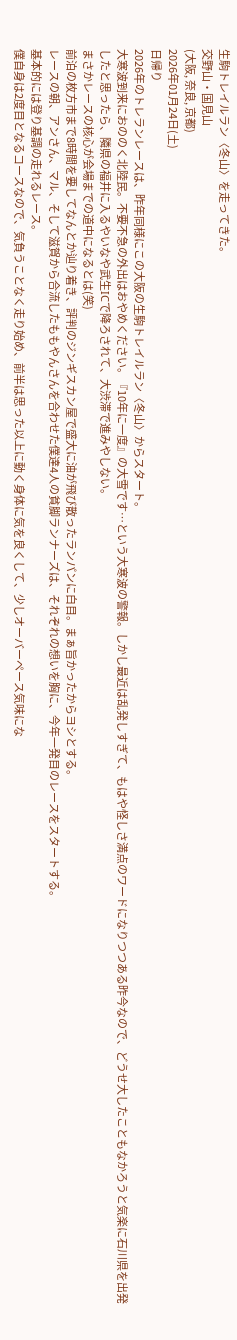生駒トレイルラン〈冬山〉を走ってきた。
交野山・国見山
(大阪, 奈良, 京都)
2026年01月24日(土)
日帰り
2026年のトレランレースは、昨年同様にこの大阪の生駒トレイルラン〈冬山〉からスタート。
大寒波到来におののく北陸民。不要不急の外出はおやめください。『10年に一度』の大雪です…という大寒波の警報。しかし最近は乱発しすぎて、もはや怪しさ満点のワードになりつつある昨今なので、どうせ大したこともなかろうと気楽に石川県を出発したと思ったら、隣県の福井に入るやいなや武生ICで降ろされて、大渋滞で進みやしない。
まさかレースの核心が会場までの道中になるとは(笑)
前泊の枚方市まで8時間を要してなんとか辿り着き、評判のジンギスカン屋で盛大に油が飛び散ったランパンに白目。まぁ旨かったからヨシとする。
レースの朝、アンさん、マル、そして滋賀から合流したももやんさんを合わせた僕達4人の貧脚ランナーズは、それぞれの想いを胸に、今年一発目のレースをスタートする。
基本的には登り基調の走れるレース。
僕自身は2度目となるコースなので、気負うことなく走り始め、前半は思った以上に動く身体に気を良くして、少しオーバーペース気味にな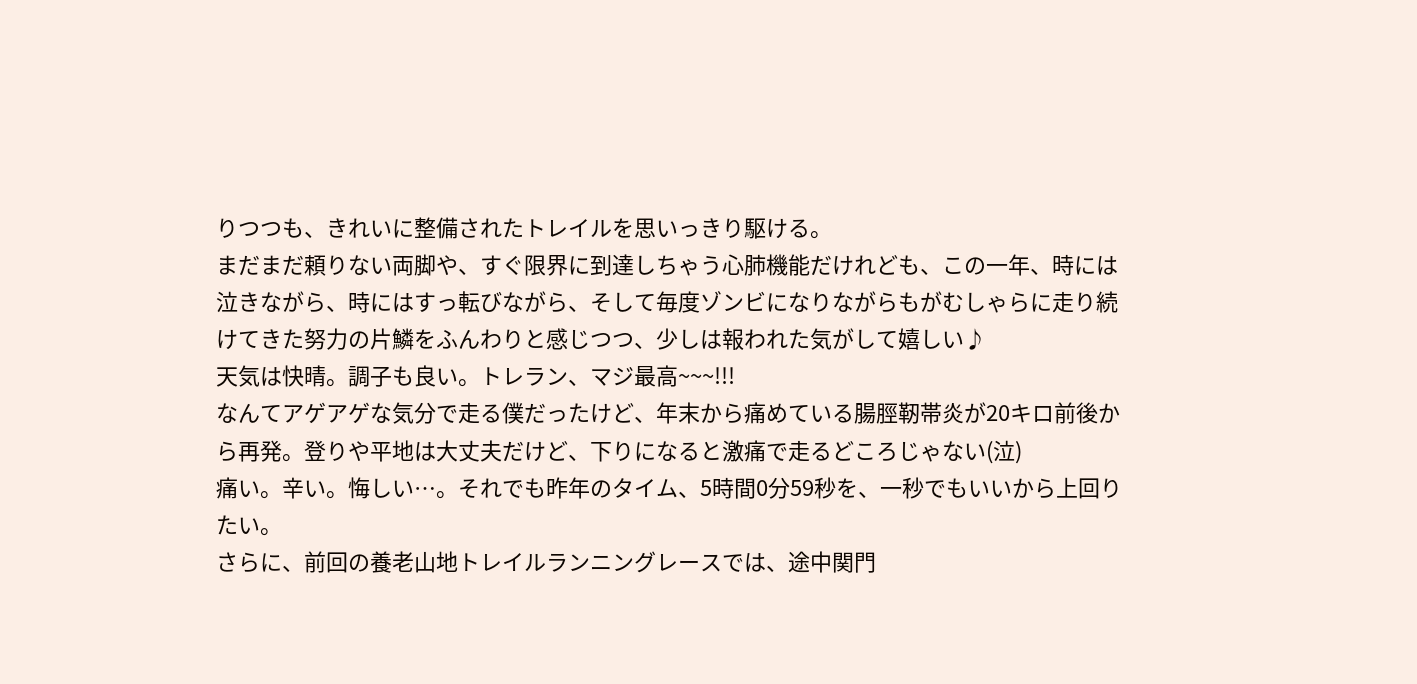りつつも、きれいに整備されたトレイルを思いっきり駆ける。
まだまだ頼りない両脚や、すぐ限界に到達しちゃう心肺機能だけれども、この一年、時には泣きながら、時にはすっ転びながら、そして毎度ゾンビになりながらもがむしゃらに走り続けてきた努力の片鱗をふんわりと感じつつ、少しは報われた気がして嬉しい♪
天気は快晴。調子も良い。トレラン、マジ最高~~~!!!
なんてアゲアゲな気分で走る僕だったけど、年末から痛めている腸脛靭帯炎が20キロ前後から再発。登りや平地は大丈夫だけど、下りになると激痛で走るどころじゃない(泣)
痛い。辛い。悔しい…。それでも昨年のタイム、5時間0分59秒を、一秒でもいいから上回りたい。
さらに、前回の養老山地トレイルランニングレースでは、途中関門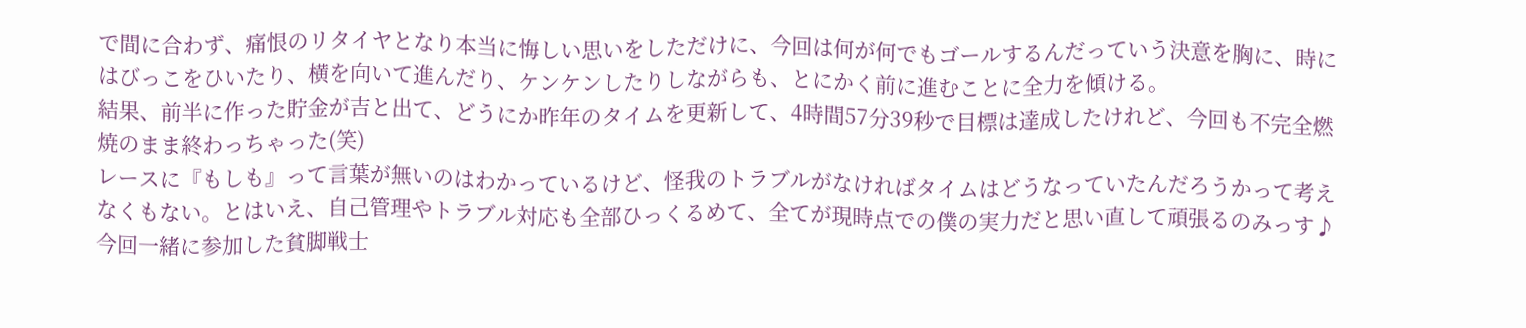で間に合わず、痛恨のリタイヤとなり本当に悔しい思いをしただけに、今回は何が何でもゴールするんだっていう決意を胸に、時にはびっこをひいたり、横を向いて進んだり、ケンケンしたりしながらも、とにかく前に進むことに全力を傾ける。
結果、前半に作った貯金が吉と出て、どうにか昨年のタイムを更新して、4時間57分39秒で目標は達成したけれど、今回も不完全燃焼のまま終わっちゃった(笑)
レースに『もしも』って言葉が無いのはわかっているけど、怪我のトラブルがなければタイムはどうなっていたんだろうかって考えなくもない。とはいえ、自己管理やトラブル対応も全部ひっくるめて、全てが現時点での僕の実力だと思い直して頑張るのみっす♪
今回一緒に参加した貧脚戦士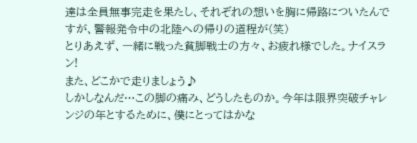達は全員無事完走を果たし、それぞれの想いを胸に帰路についたんですが、警報発令中の北陸への帰りの道程が(笑)
とりあえず、一緒に戦った貧脚戦士の方々、お疲れ様でした。ナイスラン!
また、どこかで走りましょう♪
しかしなんだ…この脚の痛み、どうしたものか。今年は限界突破チャレンジの年とするために、僕にとってはかな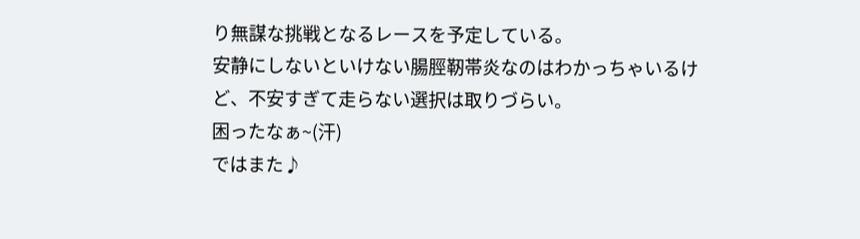り無謀な挑戦となるレースを予定している。
安静にしないといけない腸脛靭帯炎なのはわかっちゃいるけど、不安すぎて走らない選択は取りづらい。
困ったなぁ~(汗)
ではまた♪